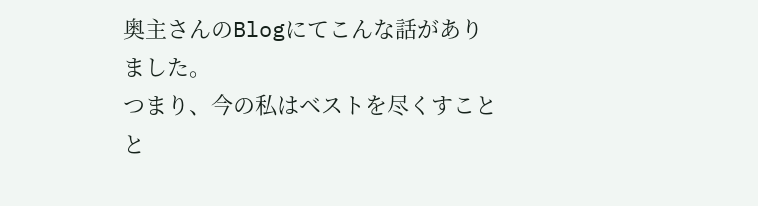奥主さんのBlogにてこんな話がありました。
つまり、今の私はベストを尽くすことと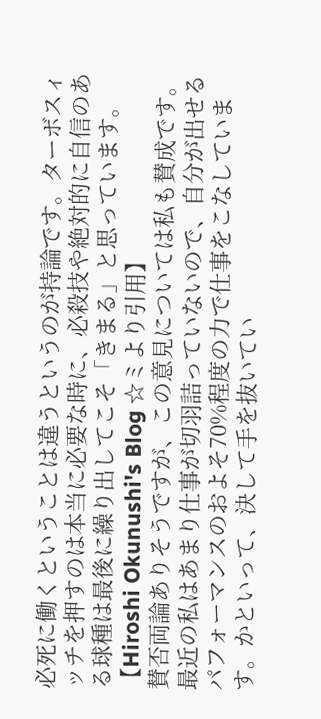必死に働くということは違うというのが持論です。ターボスィッチを押すのは本当に必要な時に、必殺技や絶対的に自信のある球種は最後に繰り出してこそ「きまる」と思っています。
【Hiroshi Okunushi's Blog ☆ミより引用】
賛否両論ありそうですが、この意見については私も賛成です。
最近の私はあまり仕事が切羽詰っていないので、自分が出せるパフォーマンスのおよそ70%程度の力で仕事をこなしています。かといって、決して手を抜いてい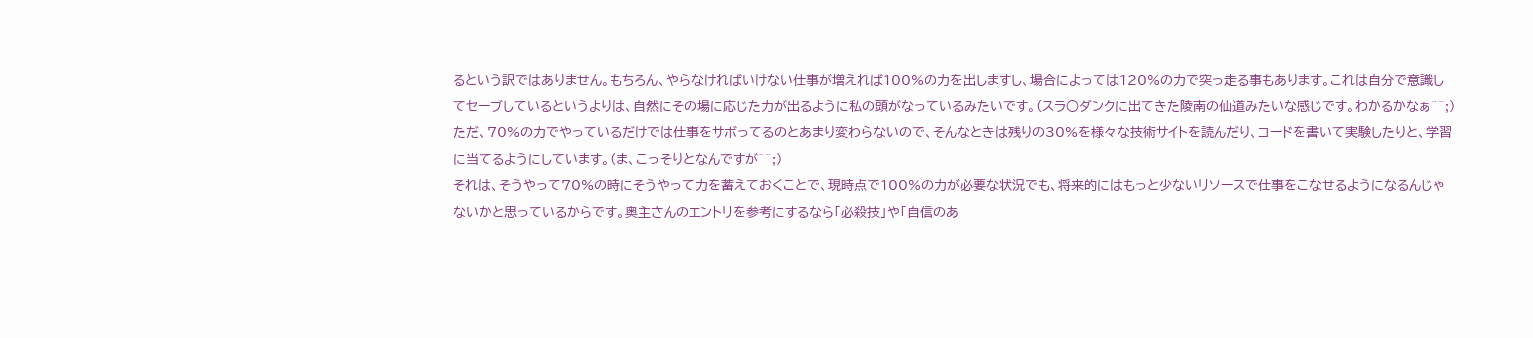るという訳ではありません。もちろん、やらなければいけない仕事が増えれば100%の力を出しますし、場合によっては120%の力で突っ走る事もあります。これは自分で意識してセーブしているというよりは、自然にその場に応じた力が出るように私の頭がなっているみたいです。(スラ○ダンクに出てきた陵南の仙道みたいな感じです。わかるかなぁ^^;)
ただ、70%の力でやっているだけでは仕事をサボってるのとあまり変わらないので、そんなときは残りの30%を様々な技術サイトを読んだり、コードを書いて実験したりと、学習に当てるようにしています。(ま、こっそりとなんですが^^;)
それは、そうやって70%の時にそうやって力を蓄えておくことで、現時点で100%の力が必要な状況でも、将来的にはもっと少ないリソースで仕事をこなせるようになるんじゃないかと思っているからです。奥主さんのエントリを参考にするなら「必殺技」や「自信のあ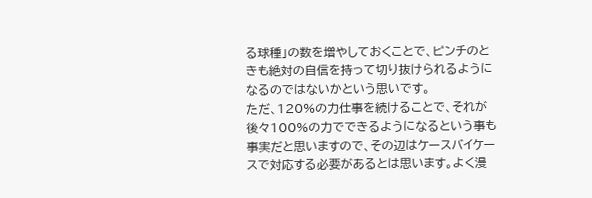る球種」の数を増やしておくことで、ピンチのときも絶対の自信を持って切り抜けられるようになるのではないかという思いです。
ただ、120%の力仕事を続けることで、それが後々100%の力でできるようになるという事も事実だと思いますので、その辺はケースバイケースで対応する必要があるとは思います。よく漫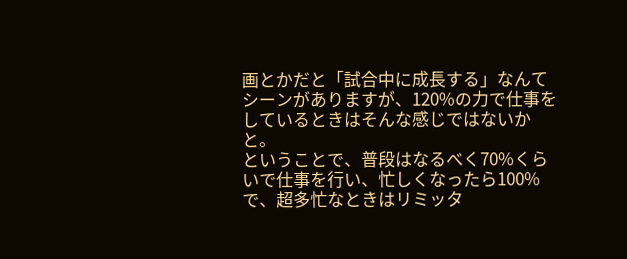画とかだと「試合中に成長する」なんてシーンがありますが、120%の力で仕事をしているときはそんな感じではないかと。
ということで、普段はなるべく70%くらいで仕事を行い、忙しくなったら100%で、超多忙なときはリミッタ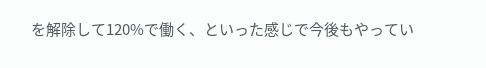を解除して120%で働く、といった感じで今後もやってい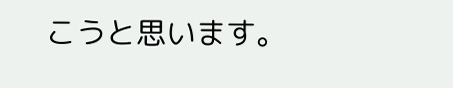こうと思います。